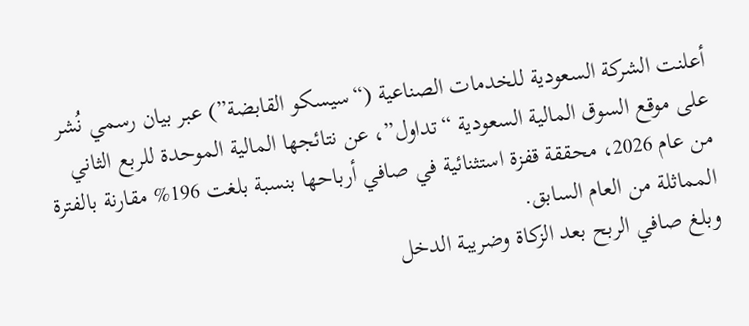أعلنت الشركة السعودية للخدمات الصناعية (“سيسكو القابضة”) عبر بيان رسمي نُشر على موقع السوق المالية السعودية “تداول”، عن نتائجها المالية الموحدة للربع الثاني من عام 2026، محققة قفزة استثنائية في صافي أرباحها بنسبة بلغت 196% مقارنة بالفترة المماثلة من العام السابق.
وبلغ صافي الربح بعد الزكاة وضريبة الدخل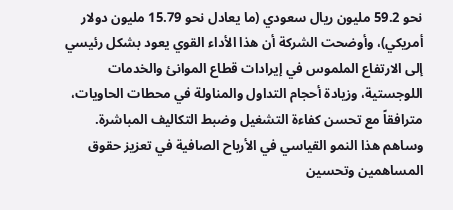نحو 59.2 مليون ريال سعودي (ما يعادل نحو 15.79 مليون دولار أمريكي)، وأوضحت الشركة أن هذا الأداء القوي يعود بشكل رئيسي إلى الارتفاع الملموس في إيرادات قطاع الموانئ والخدمات اللوجستية، وزيادة أحجام التداول والمناولة في محطات الحاويات، مترافقاً مع تحسن كفاءة التشغيل وضبط التكاليف المباشرة.
وساهم هذا النمو القياسي في الأرباح الصافية في تعزيز حقوق المساهمين وتحسين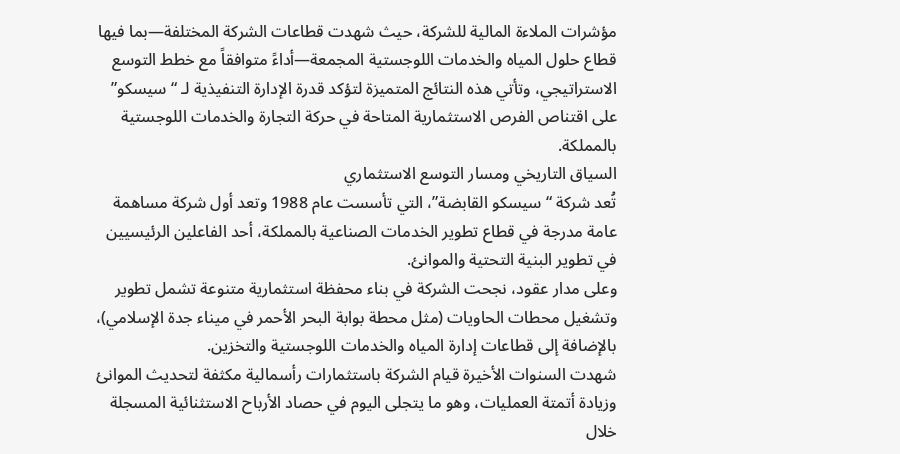مؤشرات الملاءة المالية للشركة، حيث شهدت قطاعات الشركة المختلفة—بما فيها قطاع حلول المياه والخدمات اللوجستية المجمعة—أداءً متوافقاً مع خطط التوسع الاستراتيجي، وتأتي هذه النتائج المتميزة لتؤكد قدرة الإدارة التنفيذية لـ “سيسكو” على اقتناص الفرص الاستثمارية المتاحة في حركة التجارة والخدمات اللوجستية بالمملكة.
السياق التاريخي ومسار التوسع الاستثماري
تُعد شركة “سيسكو القابضة”، التي تأسست عام 1988 وتعد أول شركة مساهمة عامة مدرجة في قطاع تطوير الخدمات الصناعية بالمملكة، أحد الفاعلين الرئيسيين في تطوير البنية التحتية والموانئ.
وعلى مدار عقود، نجحت الشركة في بناء محفظة استثمارية متنوعة تشمل تطوير وتشغيل محطات الحاويات (مثل محطة بوابة البحر الأحمر في ميناء جدة الإسلامي)، بالإضافة إلى قطاعات إدارة المياه والخدمات اللوجستية والتخزين.
شهدت السنوات الأخيرة قيام الشركة باستثمارات رأسمالية مكثفة لتحديث الموانئ وزيادة أتمتة العمليات، وهو ما يتجلى اليوم في حصاد الأرباح الاستثنائية المسجلة خلال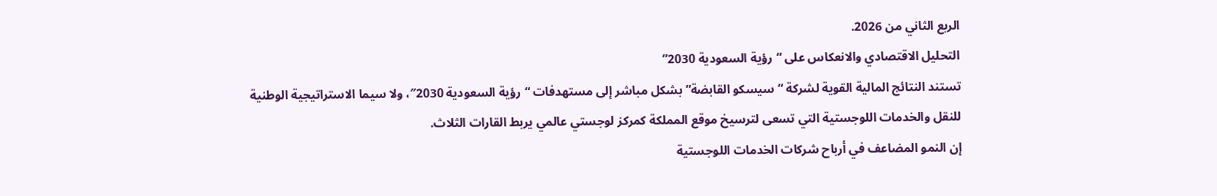الربع الثاني من 2026.
التحليل الاقتصادي والانعكاس على “رؤية السعودية 2030”
تستند النتائج المالية القوية لشركة “سيسكو القابضة” بشكل مباشر إلى مستهدفات “رؤية السعودية 2030″، ولا سيما الاستراتيجية الوطنية للنقل والخدمات اللوجستية التي تسعى لترسيخ موقع المملكة كمركز لوجستي عالمي يربط القارات الثلاث.
إن النمو المضاعف في أرباح شركات الخدمات اللوجستية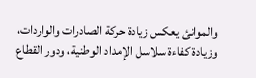والموانئ يعكس زيادة حركة الصادرات والواردات، وزيادة كفاءة سلاسل الإمداد الوطنية، ودور القطاع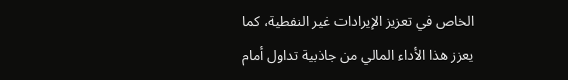الخاص في تعزيز الإيرادات غير النفطية، كما يعزز هذا الأداء المالي من جاذبية تداول أمام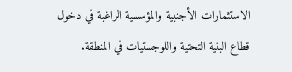الاستثمارات الأجنبية والمؤسسية الراغبة في دخول قطاع البنية التحتية واللوجستيات في المنطقة.